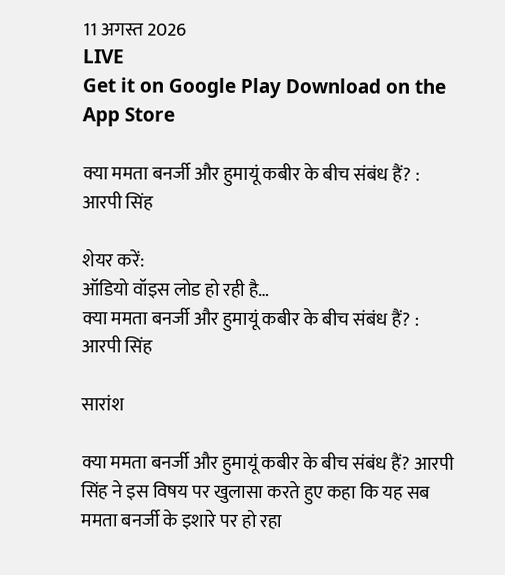11 अगस्त 2026
LIVE
Get it on Google Play Download on the App Store

क्या ममता बनर्जी और हुमायूं कबीर के बीच संबंध हैं? : आरपी सिंह

शेयर करें:
ऑडियो वॉइस लोड हो रही है…
क्या ममता बनर्जी और हुमायूं कबीर के बीच संबंध हैं? : आरपी सिंह

सारांश

क्या ममता बनर्जी और हुमायूं कबीर के बीच संबंध हैं? आरपी सिंह ने इस विषय पर खुलासा करते हुए कहा कि यह सब ममता बनर्जी के इशारे पर हो रहा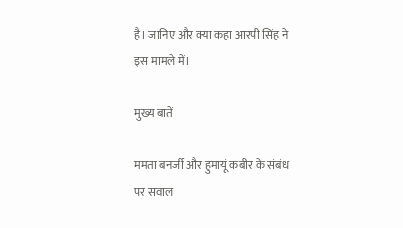है। जानिए और क्या कहा आरपी सिंह ने इस मामले में।

मुख्य बातें

ममता बनर्जी और हुमायूं कबीर के संबंध पर सवाल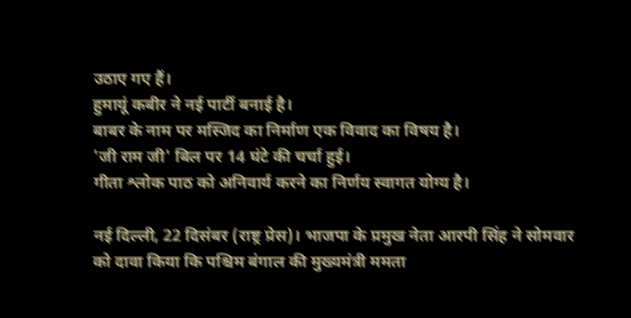उठाए गए हैं।
हुमायूं कबीर ने नई पार्टी बनाई है।
बाबर के नाम पर मस्जिद का निर्माण एक विवाद का विषय है।
'जी राम जी' बिल पर 14 घंटे की चर्चा हुई।
गीता श्लोक पाठ को अनिवार्य करने का निर्णय स्वागत योग्य है।

नई दिल्ली, 22 दिसंबर (राष्ट्र प्रेस)। भाजपा के प्रमुख नेता आरपी सिंह ने सोमवार को दावा किया कि पश्चिम बंगाल की मुख्यमंत्री ममता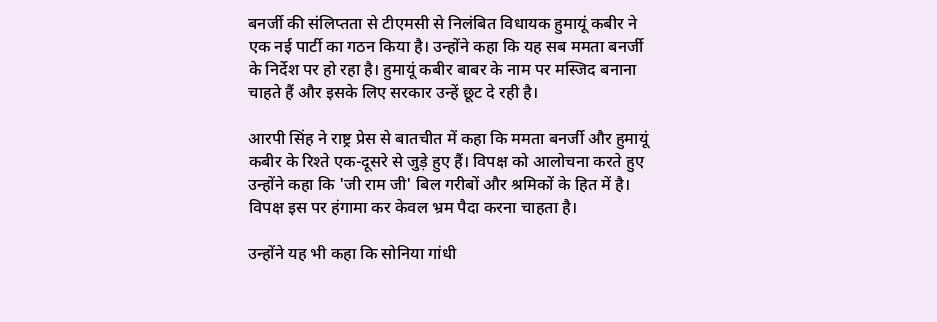बनर्जी की संलिप्तता से टीएमसी से निलंबित विधायक हुमायूं कबीर ने एक नई पार्टी का गठन किया है। उन्होंने कहा कि यह सब ममता बनर्जी के निर्देश पर हो रहा है। हुमायूं कबीर बाबर के नाम पर मस्जिद बनाना चाहते हैं और इसके लिए सरकार उन्हें छूट दे रही है।

आरपी सिंह ने राष्ट्र प्रेस से बातचीत में कहा कि ममता बनर्जी और हुमायूं कबीर के रिश्ते एक-दूसरे से जुड़े हुए हैं। विपक्ष को आलोचना करते हुए उन्होंने कहा कि 'जी राम जी' बिल गरीबों और श्रमिकों के हित में है। विपक्ष इस पर हंगामा कर केवल भ्रम पैदा करना चाहता है।

उन्होंने यह भी कहा कि सोनिया गांधी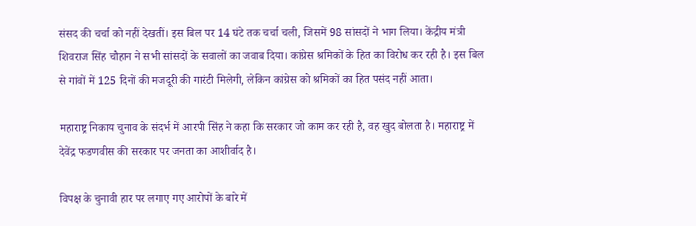संसद की चर्चा को नहीं देखतीं। इस बिल पर 14 घंटे तक चर्चा चली, जिसमें 98 सांसदों ने भाग लिया। केंद्रीय मंत्री शिवराज सिंह चौहान ने सभी सांसदों के सवालों का जवाब दिया। कांग्रेस श्रमिकों के हित का विरोध कर रही है। इस बिल से गांवों में 125 दिनों की मजदूरी की गारंटी मिलेगी, लेकिन कांग्रेस को श्रमिकों का हित पसंद नहीं आता।

महाराष्ट्र निकाय चुनाव के संदर्भ में आरपी सिंह ने कहा कि सरकार जो काम कर रही है, वह खुद बोलता है। महाराष्ट्र में देवेंद्र फडणवीस की सरकार पर जनता का आशीर्वाद है।

विपक्ष के चुनावी हार पर लगाए गए आरोपों के बारे में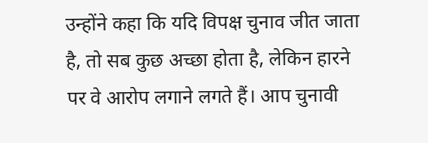उन्होंने कहा कि यदि विपक्ष चुनाव जीत जाता है, तो सब कुछ अच्छा होता है, लेकिन हारने पर वे आरोप लगाने लगते हैं। आप चुनावी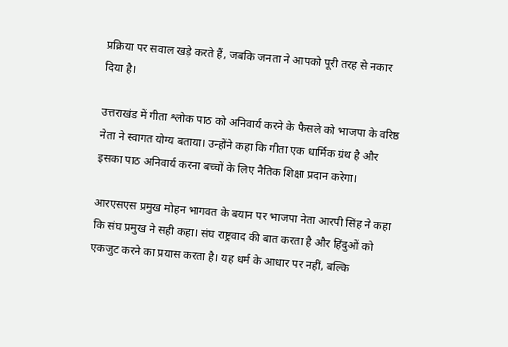प्रक्रिया पर सवाल खड़े करते हैं, जबकि जनता ने आपको पूरी तरह से नकार दिया है।

उत्तराखंड में गीता श्लोक पाठ को अनिवार्य करने के फैसले को भाजपा के वरिष्ठ नेता ने स्वागत योग्य बताया। उन्होंने कहा कि गीता एक धार्मिक ग्रंथ है और इसका पाठ अनिवार्य करना बच्चों के लिए नैतिक शिक्षा प्रदान करेगा।

आरएसएस प्रमुख मोहन भागवत के बयान पर भाजपा नेता आरपी सिंह ने कहा कि संघ प्रमुख ने सही कहा। संघ राष्ट्रवाद की बात करता है और हिंदुओं को एकजुट करने का प्रयास करता है। यह धर्म के आधार पर नहीं, बल्कि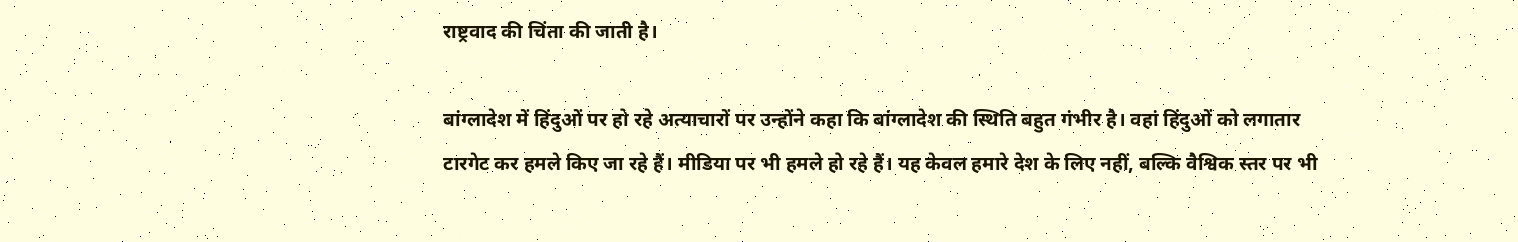राष्ट्रवाद की चिंता की जाती है।

बांग्लादेश में हिंदुओं पर हो रहे अत्याचारों पर उन्होंने कहा कि बांग्लादेश की स्थिति बहुत गंभीर है। वहां हिंदुओं को लगातार टारगेट कर हमले किए जा रहे हैं। मीडिया पर भी हमले हो रहे हैं। यह केवल हमारे देश के लिए नहीं, बल्कि वैश्विक स्तर पर भी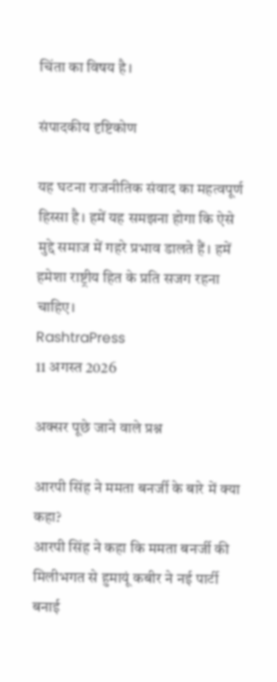चिंता का विषय है।

संपादकीय दृष्टिकोण

यह घटना राजनीतिक संवाद का महत्वपूर्ण हिस्सा है। हमें यह समझना होगा कि ऐसे मुद्दे समाज में गहरे प्रभाव डालते हैं। हमें हमेशा राष्ट्रीय हित के प्रति सजग रहना चाहिए।
RashtraPress
11 अगस्त 2026

अक्सर पूछे जाने वाले प्रश्न

आरपी सिंह ने ममता बनर्जी के बारे में क्या कहा?
आरपी सिंह ने कहा कि ममता बनर्जी की मिलीभगत से हुमायूं कबीर ने नई पार्टी बनाई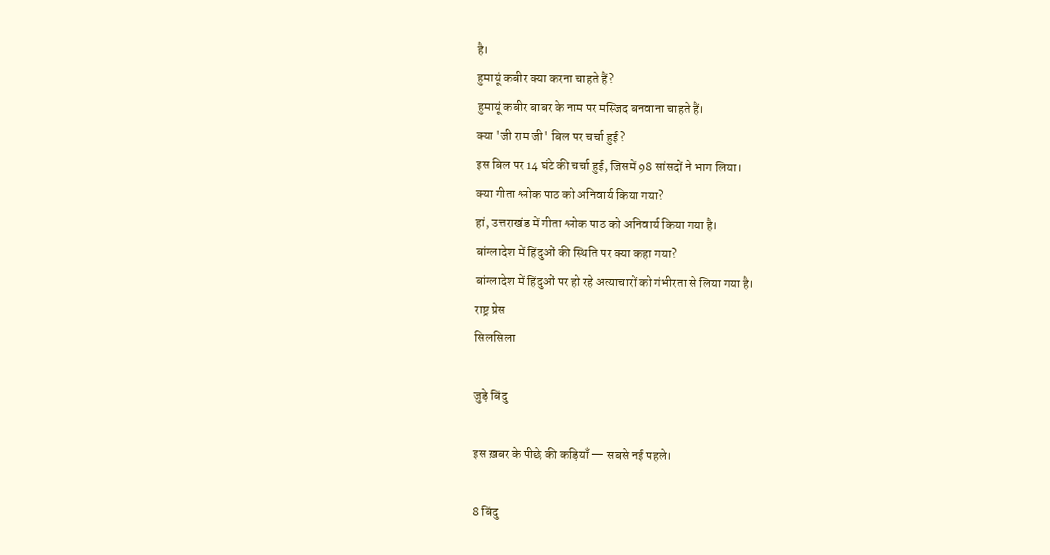है।
हुमायूं कबीर क्या करना चाहते हैं?
हुमायूं कबीर बाबर के नाम पर मस्जिद बनवाना चाहते हैं।
क्या 'जी राम जी' बिल पर चर्चा हुई?
इस बिल पर 14 घंटे की चर्चा हुई, जिसमें 98 सांसदों ने भाग लिया।
क्या गीता श्लोक पाठ को अनिवार्य किया गया?
हां, उत्तराखंड में गीता श्लोक पाठ को अनिवार्य किया गया है।
बांग्लादेश में हिंदुओं की स्थिति पर क्या कहा गया?
बांग्लादेश में हिंदुओं पर हो रहे अत्याचारों को गंभीरता से लिया गया है।
राष्ट्र प्रेस
सिलसिला

जुड़े बिंदु

इस ख़बर के पीछे की कड़ियाँ — सबसे नई पहले।

8 बिंदु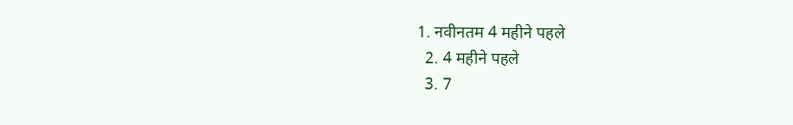1. नवीनतम 4 महीने पहले
  2. 4 महीने पहले
  3. 7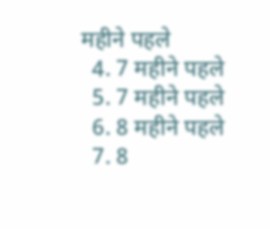महीने पहले
  4. 7 महीने पहले
  5. 7 महीने पहले
  6. 8 महीने पहले
  7. 8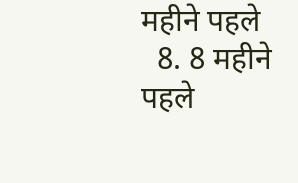महीने पहले
  8. 8 महीने पहले